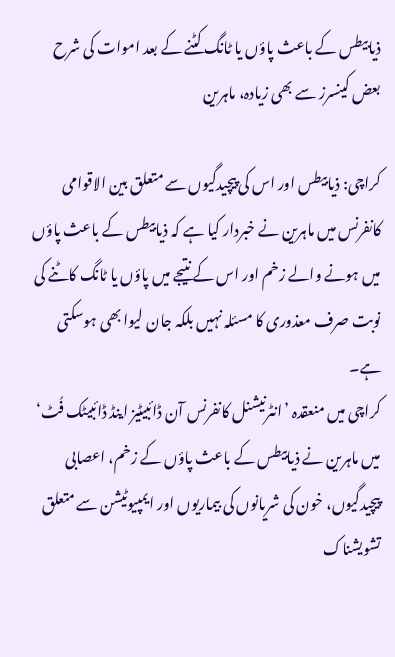ذیابیطس کے باعث پاؤں یا ٹانگ کٹنے کے بعد اموات کی شرح بعض کینسرز سے بھی زیادہ، ماہرین

کراچی: ذیابیطس اور اس کی پیچیدگیوں سے متعلق بین الاقوامی کانفرنس میں ماہرین نے خبردار کیا ہے کہ ذیابیطس کے باعث پاؤں میں ہونے والے زخم اور اس کے نتیجے میں پاؤں یا ٹانگ کاٹنے کی نوبت صرف معذوری کا مسئلہ نہیں بلکہ جان لیوا بھی ہوسکتی ہے۔
کراچی میں منعقدہ ’انٹرنیشنل کانفرنس آن ڈائبیٹیز اینڈ ڈائبیٹک فُٹ‘ میں ماہرین نے ذیابیطس کے باعث پاؤں کے زخم، اعصابی پیچیدگیوں، خون کی شریانوں کی بیماریوں اور ایمپیوٹیشن سے متعلق تشویشناک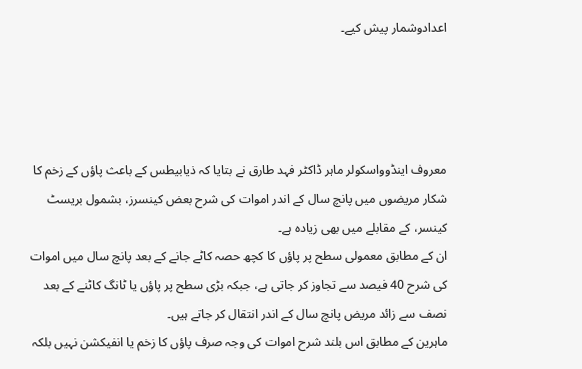اعدادوشمار پیش کیے۔




معروف اینڈوواسکولر ماہر ڈاکٹر فہد طارق نے بتایا کہ ذیابیطس کے باعث پاؤں کے زخم کا شکار مریضوں میں پانچ سال کے اندر اموات کی شرح بعض کینسرز، بشمول بریسٹ کینسر، کے مقابلے میں بھی زیادہ ہے۔
ان کے مطابق معمولی سطح پر پاؤں کا کچھ حصہ کاٹے جانے کے بعد پانچ سال میں اموات کی شرح 40 فیصد سے تجاوز کر جاتی ہے، جبکہ بڑی سطح پر پاؤں یا ٹانگ کاٹنے کے بعد نصف سے زائد مریض پانچ سال کے اندر انتقال کر جاتے ہیں۔
ماہرین کے مطابق اس بلند شرح اموات کی وجہ صرف پاؤں کا زخم یا انفیکشن نہیں بلکہ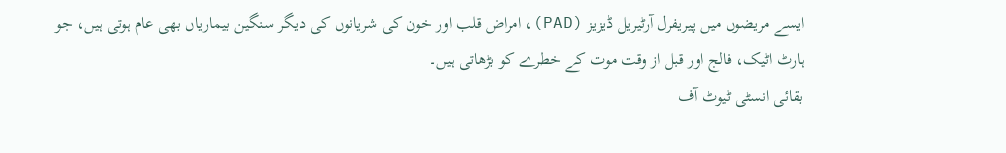ایسے مریضوں میں پیریفرل آرٹیریل ڈیزیز (PAD)، امراض قلب اور خون کی شریانوں کی دیگر سنگین بیماریاں بھی عام ہوتی ہیں، جو ہارٹ اٹیک، فالج اور قبل از وقت موت کے خطرے کو بڑھاتی ہیں۔
بقائی انسٹی ٹیوٹ آف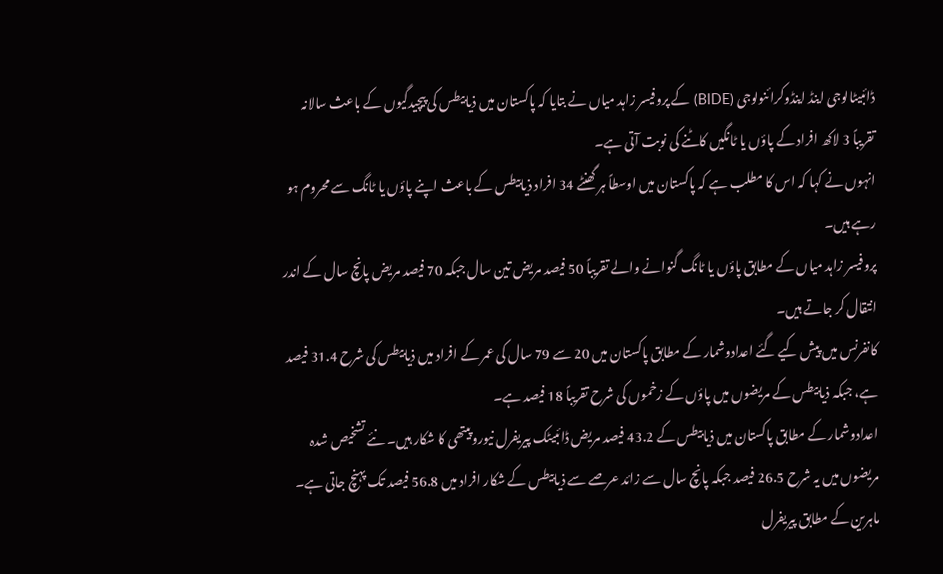ڈائبیٹالوجی اینڈ اینڈوکرائنولوجی (BIDE) کے پروفیسر زاہد میاں نے بتایا کہ پاکستان میں ذیابیطس کی پیچیدگیوں کے باعث سالانہ تقریباً 3 لاکھ افراد کے پاؤں یا ٹانگیں کاٹنے کی نوبت آتی ہے۔
انہوں نے کہا کہ اس کا مطلب ہے کہ پاکستان میں اوسطاً ہر گھنٹے 34 افراد ذیابیطس کے باعث اپنے پاؤں یا ٹانگ سے محروم ہو رہے ہیں۔
پروفیسر زاہد میاں کے مطابق پاؤں یا ٹانگ گنوانے والے تقریباً 50 فیصد مریض تین سال جبکہ 70 فیصد مریض پانچ سال کے اندر انتقال کر جاتے ہیں۔
کانفرنس میں پیش کیے گئے اعدادوشمار کے مطابق پاکستان میں 20 سے 79 سال کی عمر کے افراد میں ذیابیطس کی شرح 31.4 فیصد ہے، جبکہ ذیابیطس کے مریضوں میں پاؤں کے زخموں کی شرح تقریباً 18 فیصد ہے۔
اعدادوشمار کے مطابق پاکستان میں ذیابیطس کے 43.2 فیصد مریض ڈائبیٹک پیریفرل نیوروپیتھی کا شکار ہیں۔ نئے تشخیص شدہ مریضوں میں یہ شرح 26.5 فیصد جبکہ پانچ سال سے زائد عرصے سے ذیابیطس کے شکار افراد میں 56.8 فیصد تک پہنچ جاتی ہے۔
ماہرین کے مطابق پیریفرل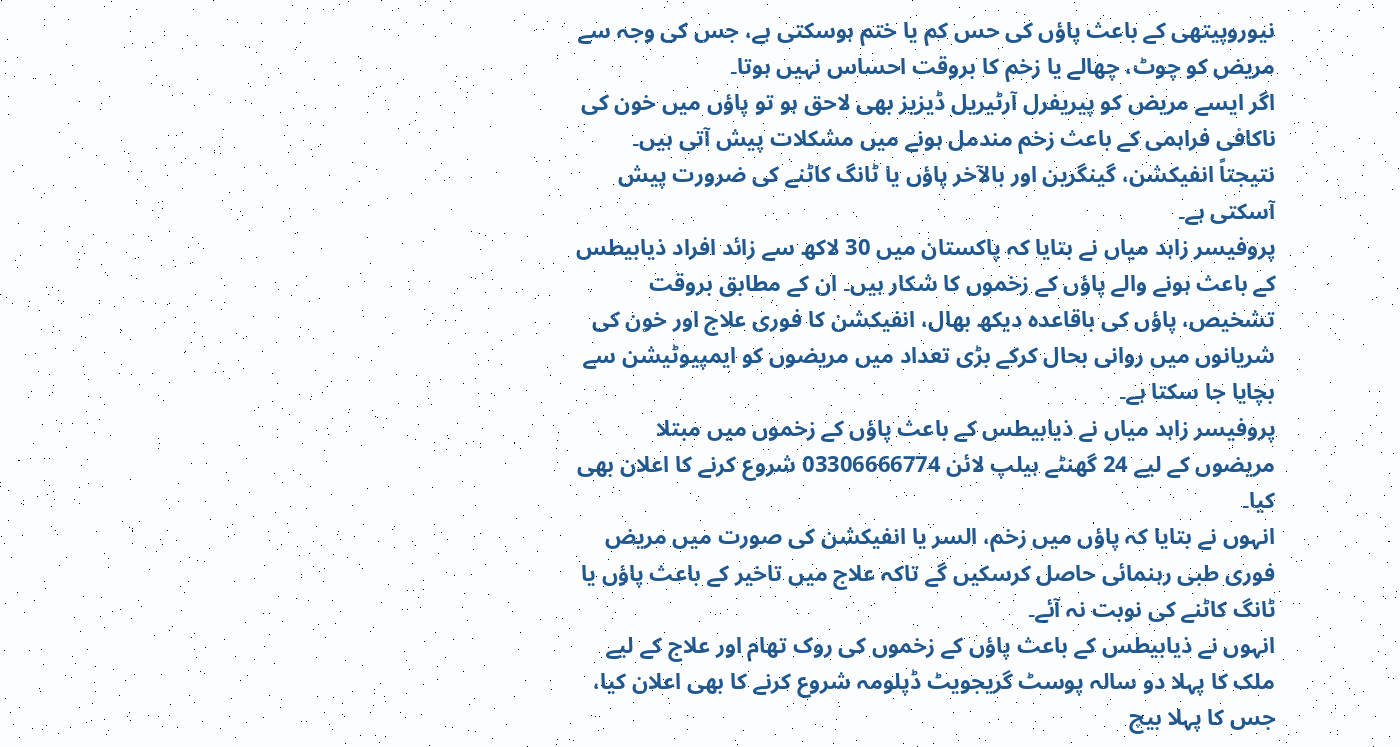نیوروپیتھی کے باعث پاؤں کی حس کم یا ختم ہوسکتی ہے، جس کی وجہ سے مریض کو چوٹ، چھالے یا زخم کا بروقت احساس نہیں ہوتا۔
اگر ایسے مریض کو پیریفرل آرٹیریل ڈیزیز بھی لاحق ہو تو پاؤں میں خون کی ناکافی فراہمی کے باعث زخم مندمل ہونے میں مشکلات پیش آتی ہیں۔ نتیجتاً انفیکشن، گینگرین اور بالآخر پاؤں یا ٹانگ کاٹنے کی ضرورت پیش آسکتی ہے۔
پروفیسر زاہد میاں نے بتایا کہ پاکستان میں 30 لاکھ سے زائد افراد ذیابیطس کے باعث ہونے والے پاؤں کے زخموں کا شکار ہیں۔ ان کے مطابق بروقت تشخیص، پاؤں کی باقاعدہ دیکھ بھال، انفیکشن کا فوری علاج اور خون کی شریانوں میں روانی بحال کرکے بڑی تعداد میں مریضوں کو ایمپیوٹیشن سے بچایا جا سکتا ہے۔
پروفیسر زاہد میاں نے ذیابیطس کے باعث پاؤں کے زخموں میں مبتلا مریضوں کے لیے 24 گھنٹے ہیلپ لائن 03306666774 شروع کرنے کا اعلان بھی کیا۔
انہوں نے بتایا کہ پاؤں میں زخم، السر یا انفیکشن کی صورت میں مریض فوری طبی رہنمائی حاصل کرسکیں گے تاکہ علاج میں تاخیر کے باعث پاؤں یا ٹانگ کاٹنے کی نوبت نہ آئے۔
انہوں نے ذیابیطس کے باعث پاؤں کے زخموں کی روک تھام اور علاج کے لیے ملک کا پہلا دو سالہ پوسٹ گریجویٹ ڈپلومہ شروع کرنے کا بھی اعلان کیا، جس کا پہلا بیچ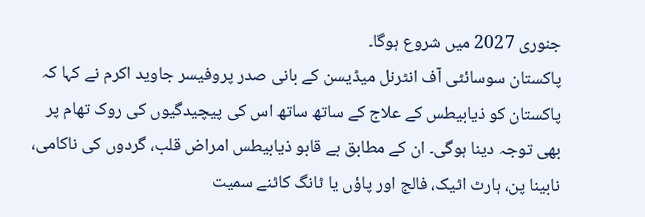جنوری 2027 میں شروع ہوگا۔
پاکستان سوسائٹی آف انٹرنل میڈیسن کے بانی صدر پروفیسر جاوید اکرم نے کہا کہ پاکستان کو ذیابیطس کے علاج کے ساتھ ساتھ اس کی پیچیدگیوں کی روک تھام پر بھی توجہ دینا ہوگی۔ ان کے مطابق بے قابو ذیابیطس امراض قلب، گردوں کی ناکامی، نابینا پن، ہارٹ اٹیک، فالج اور پاؤں یا ٹانگ کاٹنے سمیت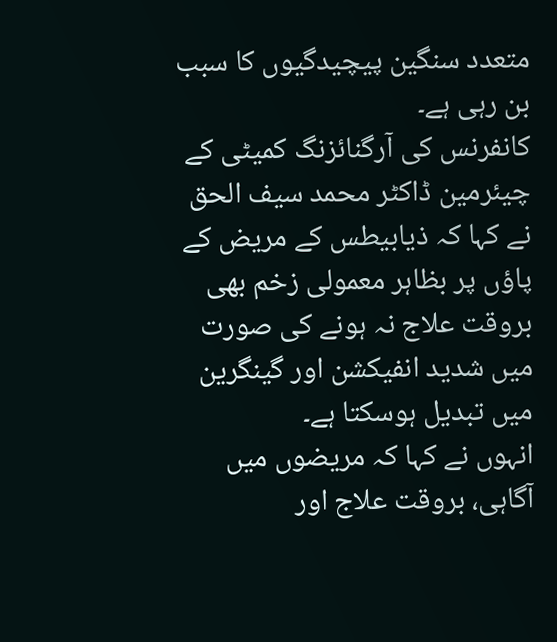متعدد سنگین پیچیدگیوں کا سبب بن رہی ہے۔
کانفرنس کی آرگنائزنگ کمیٹی کے چیئرمین ڈاکٹر محمد سیف الحق نے کہا کہ ذیابیطس کے مریض کے پاؤں پر بظاہر معمولی زخم بھی بروقت علاج نہ ہونے کی صورت میں شدید انفیکشن اور گینگرین میں تبدیل ہوسکتا ہے۔
انہوں نے کہا کہ مریضوں میں آگاہی، بروقت علاج اور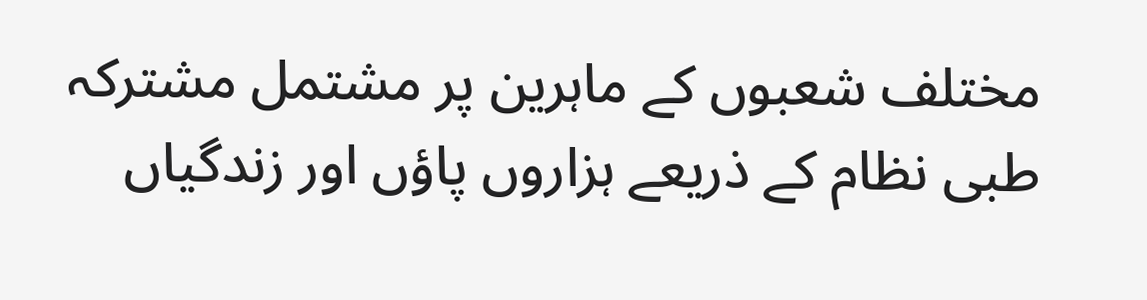مختلف شعبوں کے ماہرین پر مشتمل مشترکہ طبی نظام کے ذریعے ہزاروں پاؤں اور زندگیاں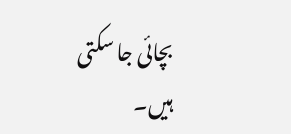بچائی جا سکتی ہیں۔